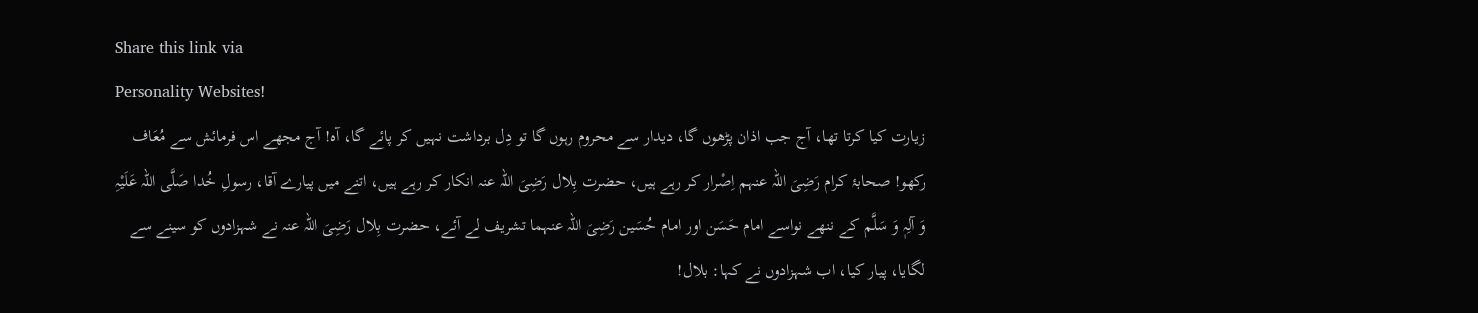Share this link via
Personality Websites!
زیارت کیا کرتا تھا، آج جب اذان پڑھوں گا، دیدار سے محروم رہوں گا تو دِل برداشت نہیں کر پائے گا، آہ! آج مجھے اس فرمائش سے مُعَاف رکھو! صحابۂ کرام رَضِیَ اللہ عنہم اِصْرار کر رہے ہیں، حضرت بِلال رَضِیَ اللہ عنہ انکار کر رہے ہیں، اتنے میں پیارے آقا، رسولِ خُدا صَلَّی اللہ عَلَیْہِ وَ آلِہٖ وَ سَلَّم کے ننھے نواسے امام حَسَن اور امام حُسَین رَضِیَ اللہ عنہما تشریف لے آئے، حضرت بِلال رَضِیَ اللہ عنہ نے شہزادوں کو سینے سے لگایا، پیار کیا، اب شہزادوں نے کہا: بلال!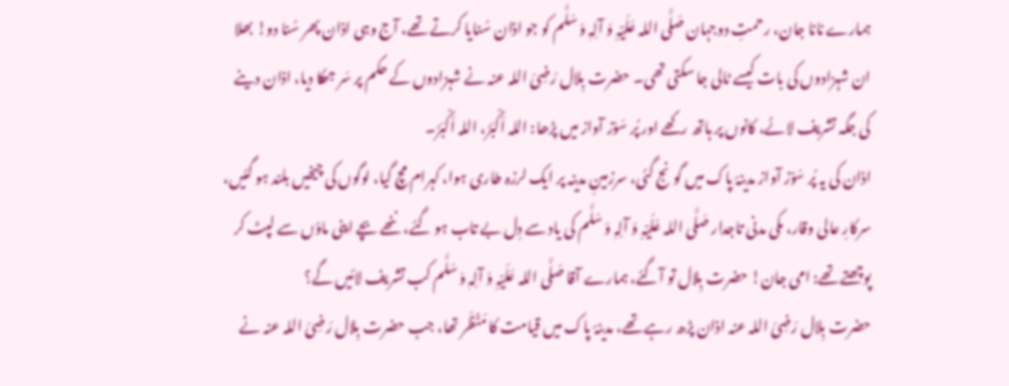ہمارے نانا جان، رحمتِ دوجہان صَلَّی اللہ عَلَیْہِ وَ آلِہٖ وَ سَلَّم کو جو اذان سُنایا کرتے تھے، آج وہی اذان پھر سُنا دو! بھلا ان شہزادوں کی بات کیسے ٹالی جا سکتی تھی۔ حضرت بِلال رَضِیَ اللہ عنہ نے شہزادوں کے حکم پر سَر جھکا دیا، اذان دینے کی جگہ تشریف لائے، کانوں پر ہاتھ رکھے اور پُر سَوْز آواز میں پڑھا: اللہ اَکْبَرُ، اللہ اَکْبَرُ۔
اذان کی یہ پُر سَوْز آواز مدینۂ پاک میں گونج گئی، سرزمینِ مدینہ پر ایک لرزہ طاری ہوا، کہرام مچ گیا، لوگوں کی چیخیں بلند ہو گئیں، سرکارِ عالی وقار، مکی مدنی تاجدار صَلَّی اللہ عَلَیْہِ وَ آلِہٖ وَ سَلَّم کی یاد سے دِل بے تاب ہو گئے، ننھے بچے اپنی ماؤں سے لپٹ کر پوچھتے تھے: امی جان! حضرت بِلال تو آگئے، ہمارے آقا صَلَّی اللہ عَلَیْہِ وَ آلِہٖ وَ سَلَّم کب تشریف لائیں گے؟
حضرت بِلال رَضِیَ اللہ عنہ اذان پڑھ رہے تھے، مدینۂ پاک میں قیامت کا مَنْظَر تھا، جب حضرت بِلال رَضِیَ اللہ عنہ نے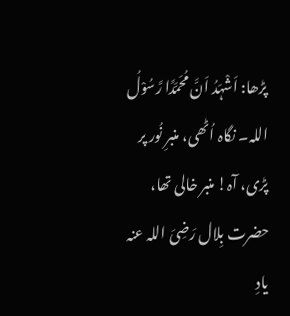پڑھا: اَشْہَدُ اَنَّ مُحَمَّدًا رَّسُوْلُ اللہ۔ نگاہ اُٹھی، منبرِ نُور پر پڑی، آہ! منبر خالی تھا، حضرت بِلال رَضِیَ اللہ عنہ یادِ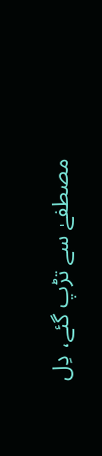مصطفےٰ سے تڑپ گئے، دِل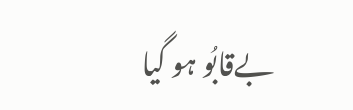بےقابُو ہو گیا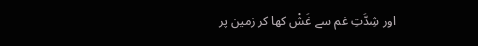اور شِدَّتِ غم سے غَشْ کھا کر زمین پر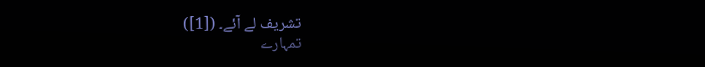تشریف لے آئے۔ ([1])
تمہارے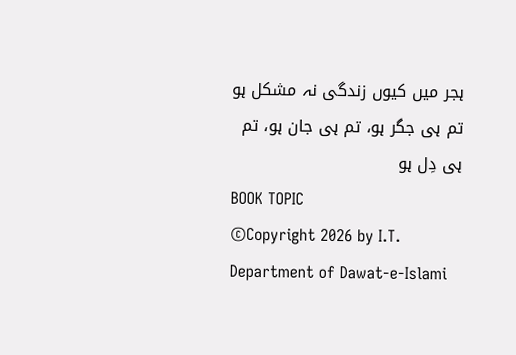ہجر میں کیوں زندگی نہ مشکل ہو تم ہی جگر ہو، تم ہی جان ہو، تم ہی دِل ہو
BOOK TOPIC
©Copyright 2026 by I.T. Department of Dawat-e-Islami